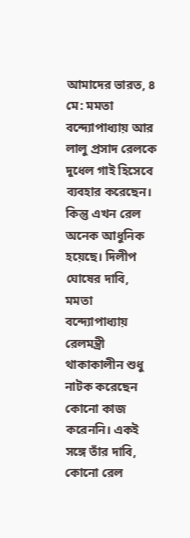আমাদের ভারত, ৪ মে: মমতা বন্দ্যোপাধ্যায় আর লালু প্রসাদ রেলকে দুধেল গাই হিসেবে ব্যবহার করেছেন। কিন্তু এখন রেল অনেক আধুনিক হয়েছে। দিলীপ ঘোষের দাবি, মমতা বন্দ্যোপাধ্যায় রেলমন্ত্রী থাকাকালীন শুধু নাটক করেছেন কোনো কাজ করেননি। একই সঙ্গে তাঁর দাবি, কোনো রেল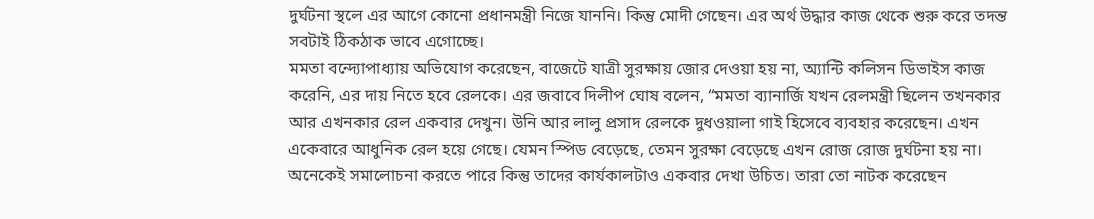দুর্ঘটনা স্থলে এর আগে কোনো প্রধানমন্ত্রী নিজে যাননি। কিন্তু মোদী গেছেন। এর অর্থ উদ্ধার কাজ থেকে শুরু করে তদন্ত সবটাই ঠিকঠাক ভাবে এগোচ্ছে।
মমতা বন্দ্যোপাধ্যায় অভিযোগ করেছেন, বাজেটে যাত্রী সুরক্ষায় জোর দেওয়া হয় না, অ্যান্টি কলিসন ডিভাইস কাজ করেনি, এর দায় নিতে হবে রেলকে। এর জবাবে দিলীপ ঘোষ বলেন, “মমতা ব্যানার্জি যখন রেলমন্ত্রী ছিলেন তখনকার আর এখনকার রেল একবার দেখুন। উনি আর লালু প্রসাদ রেলকে দুধওয়ালা গাই হিসেবে ব্যবহার করেছেন। এখন একেবারে আধুনিক রেল হয়ে গেছে। যেমন স্পিড বেড়েছে, তেমন সুরক্ষা বেড়েছে এখন রোজ রোজ দুর্ঘটনা হয় না। অনেকেই সমালোচনা করতে পারে কিন্তু তাদের কার্যকালটাও একবার দেখা উচিত। তারা তো নাটক করেছেন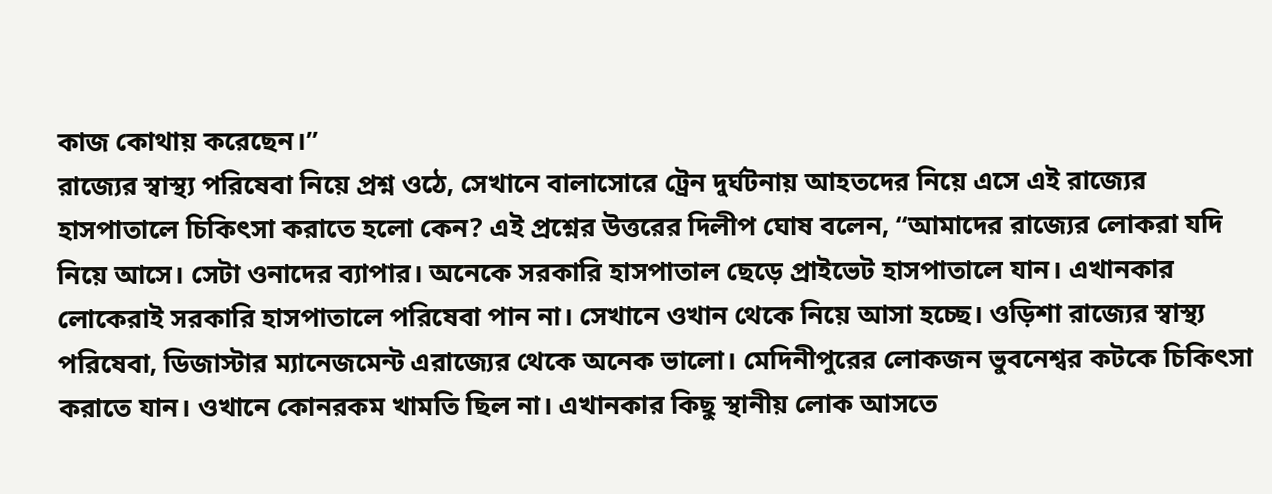কাজ কোথায় করেছেন।”
রাজ্যের স্বাস্থ্য পরিষেবা নিয়ে প্রশ্ন ওঠে, সেখানে বালাসোরে ট্রেন দুর্ঘটনায় আহতদের নিয়ে এসে এই রাজ্যের হাসপাতালে চিকিৎসা করাতে হলো কেন? এই প্রশ্নের উত্তরের দিলীপ ঘোষ বলেন, “আমাদের রাজ্যের লোকরা যদি নিয়ে আসে। সেটা ওনাদের ব্যাপার। অনেকে সরকারি হাসপাতাল ছেড়ে প্রাইভেট হাসপাতালে যান। এখানকার লোকেরাই সরকারি হাসপাতালে পরিষেবা পান না। সেখানে ওখান থেকে নিয়ে আসা হচ্ছে। ওড়িশা রাজ্যের স্বাস্থ্য পরিষেবা, ডিজাস্টার ম্যানেজমেন্ট এরাজ্যের থেকে অনেক ভালো। মেদিনীপুরের লোকজন ভুবনেশ্বর কটকে চিকিৎসা করাতে যান। ওখানে কোনরকম খামতি ছিল না। এখানকার কিছু স্থানীয় লোক আসতে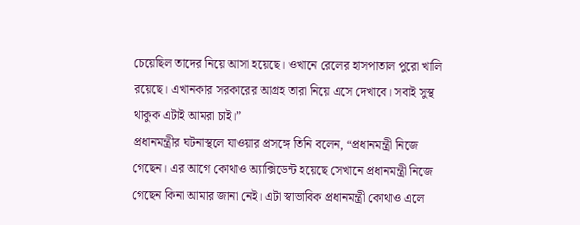চেয়েছিল তাদের নিয়ে আসা হয়েছে। ওখানে রেলের হাসপাতাল পুরো খালি রয়েছে। এখানকার সরকারের আগ্রহ তারা নিয়ে এসে দেখাবে। সবাই সুস্থ থাকুক এটাই আমরা চাই।”
প্রধানমন্ত্রীর ঘটনাস্থলে যাওয়ার প্রসঙ্গে তিনি বলেন, “প্রধানমন্ত্রী নিজে গেছেন। এর আগে কোথাও অ্যাক্সিডেন্ট হয়েছে সেখানে প্রধানমন্ত্রী নিজে গেছেন কিনা আমার জানা নেই। এটা স্বাভাবিক প্রধানমন্ত্রী কোথাও এলে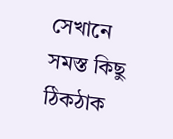সেখানে সমস্ত কিছু ঠিকঠাক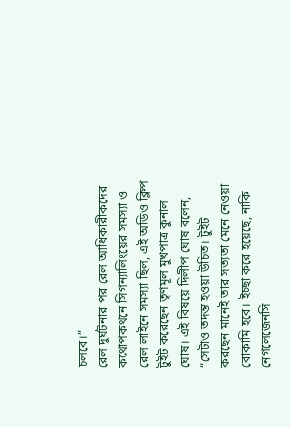চলবে।”
রেল দুর্ঘটনার পর রেল আধিকারীকদের কথোপকথনে সিগন্যালিংয়ের সমস্যা ও রেল লাইনে সমস্যা ছিল, এই অডিও ক্লিপ টুইট করেছেন তৃণমূল মুখপাত্র কুনাল ঘোষ। এই বিষয়ে দিলীপ ঘোষ বলেন, “সেটাও তদন্ত হওয়া উচিত। টুইট করছেন মানেই তার সত্যতা মেনে নেওয়া বোকামি হবে। ইচ্ছা করে হয়েছে, নাকি নেগলেজেনসি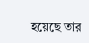হয়েছে তার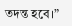তদন্ত হবে।”